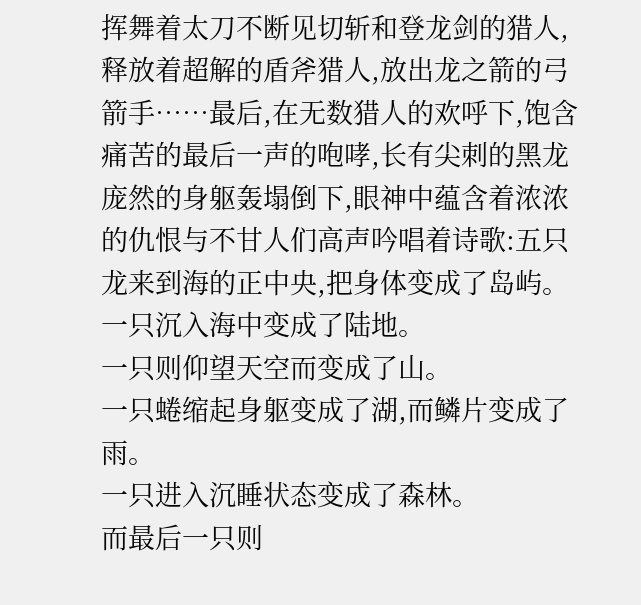挥舞着太刀不断见切斩和登龙剑的猎人,释放着超解的盾斧猎人,放出龙之箭的弓箭手……最后,在无数猎人的欢呼下,饱含痛苦的最后一声的咆哮,长有尖刺的黑龙庞然的身躯轰塌倒下,眼神中蕴含着浓浓的仇恨与不甘人们高声吟唱着诗歌:五只龙来到海的正中央,把身体变成了岛屿。
一只沉入海中变成了陆地。
一只则仰望天空而变成了山。
一只蜷缩起身躯变成了湖,而鳞片变成了雨。
一只进入沉睡状态变成了森林。
而最后一只则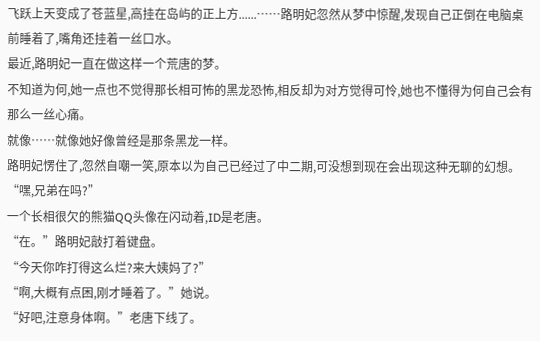飞跃上天变成了苍蓝星,高挂在岛屿的正上方......……路明妃忽然从梦中惊醒,发现自己正倒在电脑桌前睡着了,嘴角还挂着一丝口水。
最近,路明妃一直在做这样一个荒唐的梦。
不知道为何,她一点也不觉得那长相可怖的黑龙恐怖,相反却为对方觉得可怜,她也不懂得为何自己会有那么一丝心痛。
就像……就像她好像曾经是那条黑龙一样。
路明妃愣住了,忽然自嘲一笑,原本以为自己已经过了中二期,可没想到现在会出现这种无聊的幻想。
“嘿,兄弟在吗?”
一个长相很欠的熊猫QQ头像在闪动着,ID是老唐。
“在。”路明妃敲打着键盘。
“今天你咋打得这么烂?来大姨妈了?”
“啊,大概有点困,刚才睡着了。”她说。
“好吧,注意身体啊。”老唐下线了。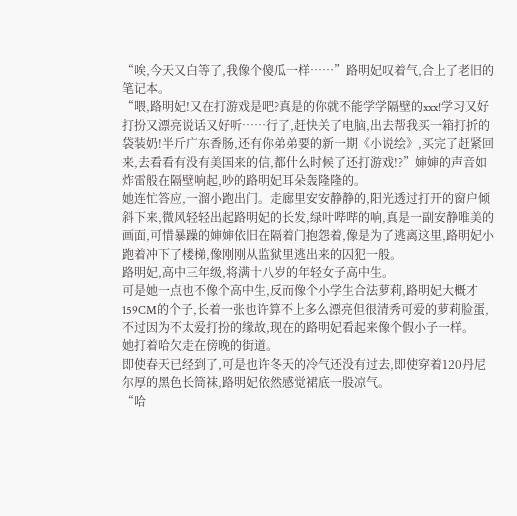“唉,今天又白等了,我像个傻瓜一样……”路明妃叹着气,合上了老旧的笔记本。
“喂,路明妃!又在打游戏是吧?真是的你就不能学学隔壁的xxx!学习又好打扮又漂亮说话又好听……行了,赶快关了电脑,出去帮我买一箱打折的袋装奶!半斤广东香肠,还有你弟弟要的新一期《小说绘》,买完了赶紧回来,去看看有没有美国来的信,都什么时候了还打游戏!?”婶婶的声音如炸雷般在隔壁响起,吵的路明妃耳朵轰隆隆的。
她连忙答应,一溜小跑出门。走廊里安安静静的,阳光透过打开的窗户倾斜下来,微风轻轻出起路明妃的长发,绿叶哔哔的响,真是一副安静唯美的画面,可惜暴躁的婶婶依旧在隔着门抱怨着,像是为了逃离这里,路明妃小跑着冲下了楼梯,像刚刚从监狱里逃出来的囚犯一般。
路明妃,高中三年级,将满十八岁的年轻女子高中生。
可是她一点也不像个高中生,反而像个小学生合法萝莉,路明妃大概才159CM的个子,长着一张也许算不上多么漂亮但很清秀可爱的萝莉脸蛋,不过因为不太爱打扮的缘故,现在的路明妃看起来像个假小子一样。
她打着哈欠走在傍晚的街道。
即使春天已经到了,可是也许冬天的冷气还没有过去,即使穿着120丹尼尔厚的黑色长筒袜,路明妃依然感觉裙底一股凉气。
“哈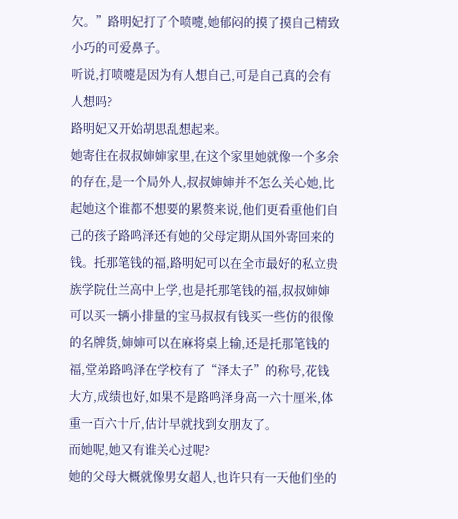欠。”路明妃打了个喷嚏,她郁闷的摸了摸自己精致小巧的可爱鼻子。
听说,打喷嚏是因为有人想自己,可是自己真的会有人想吗?
路明妃又开始胡思乱想起来。
她寄住在叔叔婶婶家里,在这个家里她就像一个多余的存在,是一个局外人,叔叔婶婶并不怎么关心她,比起她这个谁都不想要的累赘来说,他们更看重他们自己的孩子路鸣泽还有她的父母定期从国外寄回来的钱。托那笔钱的福,路明妃可以在全市最好的私立贵族学院仕兰高中上学,也是托那笔钱的福,叔叔婶婶可以买一辆小排量的宝马叔叔有钱买一些仿的很像的名牌货,婶婶可以在麻将桌上输,还是托那笔钱的福,堂弟路鸣泽在学校有了“泽太子”的称号,花钱大方,成绩也好,如果不是路鸣泽身高一六十厘米,体重一百六十斤,估计早就找到女朋友了。
而她呢,她又有谁关心过呢?
她的父母大概就像男女超人,也许只有一天他们坐的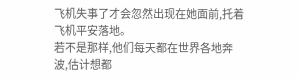飞机失事了才会忽然出现在她面前,托着飞机平安落地。
若不是那样,他们每天都在世界各地奔波,估计想都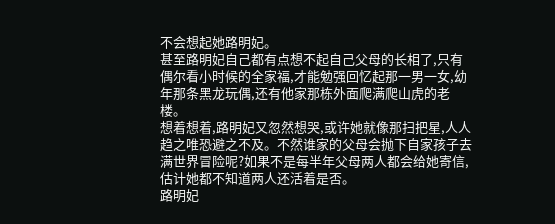不会想起她路明妃。
甚至路明妃自己都有点想不起自己父母的长相了,只有偶尔看小时候的全家福,才能勉强回忆起那一男一女,幼年那条黑龙玩偶,还有他家那栋外面爬满爬山虎的老楼。
想着想着,路明妃又忽然想哭,或许她就像那扫把星,人人趋之唯恐避之不及。不然谁家的父母会抛下自家孩子去满世界冒险呢?如果不是每半年父母两人都会给她寄信,估计她都不知道两人还活着是否。
路明妃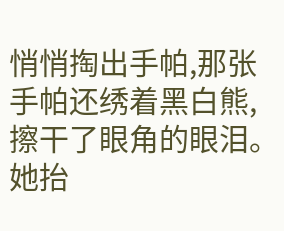悄悄掏出手帕,那张手帕还绣着黑白熊,擦干了眼角的眼泪。
她抬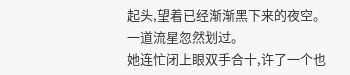起头,望着已经渐渐黑下来的夜空。
一道流星忽然划过。
她连忙闭上眼双手合十,许了一个也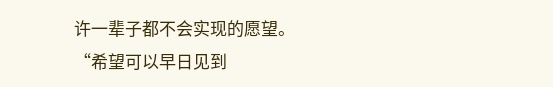许一辈子都不会实现的愿望。
“希望可以早日见到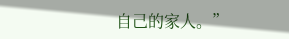自己的家人。”